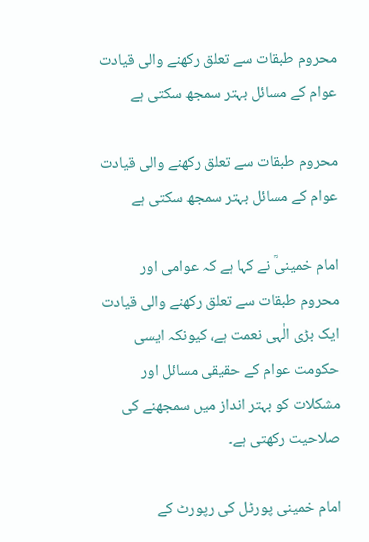محروم طبقات سے تعلق رکھنے والی قیادت عوام کے مسائل بہتر سمجھ سکتی ہے

محروم طبقات سے تعلق رکھنے والی قیادت عوام کے مسائل بہتر سمجھ سکتی ہے

امام خمینیؒ نے کہا ہے کہ عوامی اور محروم طبقات سے تعلق رکھنے والی قیادت ایک بڑی الٰہی نعمت ہے، کیونکہ ایسی حکومت عوام کے حقیقی مسائل اور مشکلات کو بہتر انداز میں سمجھنے کی صلاحیت رکھتی ہے۔

امام خمینی پورٹل کی رپورٹ کے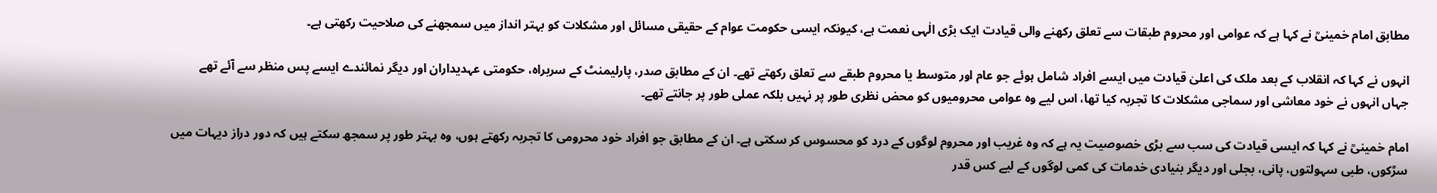مطابق امام خمینیؒ نے کہا ہے کہ عوامی اور محروم طبقات سے تعلق رکھنے والی قیادت ایک بڑی الٰہی نعمت ہے، کیونکہ ایسی حکومت عوام کے حقیقی مسائل اور مشکلات کو بہتر انداز میں سمجھنے کی صلاحیت رکھتی ہے۔

انہوں نے کہا کہ انقلاب کے بعد ملک کی اعلیٰ قیادت میں ایسے افراد شامل ہوئے جو عام اور متوسط یا محروم طبقے سے تعلق رکھتے تھے۔ ان کے مطابق صدر، پارلیمنٹ کے سربراہ، حکومتی عہدیداران اور دیگر نمائندے ایسے پس منظر سے آئے تھے جہاں انہوں نے خود معاشی اور سماجی مشکلات کا تجربہ کیا تھا، اس لیے وہ عوامی محرومیوں کو محض نظری طور پر نہیں بلکہ عملی طور پر جانتے تھے۔

امام خمینیؒ نے کہا کہ ایسی قیادت کی سب سے بڑی خصوصیت یہ ہے کہ وہ غریب اور محروم لوگوں کے درد کو محسوس کر سکتی ہے۔ ان کے مطابق جو افراد خود محرومی کا تجربہ رکھتے ہوں، وہ بہتر طور پر سمجھ سکتے ہیں کہ دور دراز دیہات میں سڑکوں، طبی سہولتوں، پانی، بجلی اور دیگر بنیادی خدمات کی کمی لوگوں کے لیے کس قدر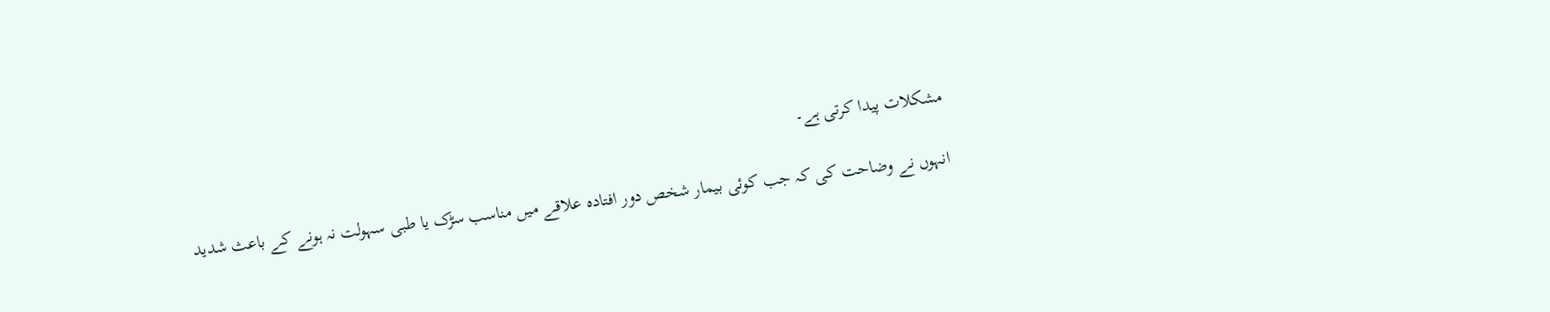مشکلات پیدا کرتی ہے۔

انہوں نے وضاحت کی کہ جب کوئی بیمار شخص دور افتادہ علاقے میں مناسب سڑک یا طبی سہولت نہ ہونے کے باعث شدید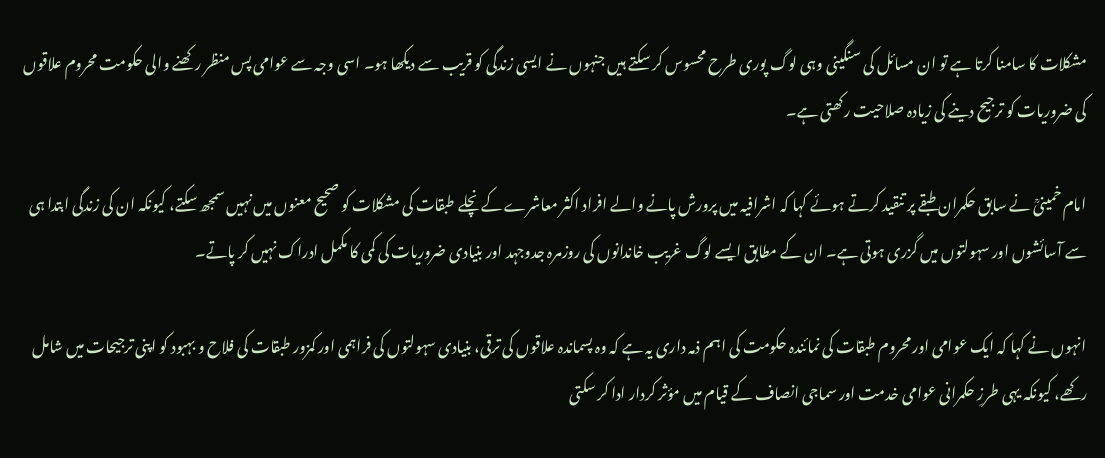مشکلات کا سامنا کرتا ہے تو ان مسائل کی سنگینی وہی لوگ پوری طرح محسوس کر سکتے ہیں جنہوں نے ایسی زندگی کو قریب سے دیکھا ہو۔ اسی وجہ سے عوامی پس منظر رکھنے والی حکومت محروم علاقوں کی ضروریات کو ترجیح دینے کی زیادہ صلاحیت رکھتی ہے۔

امام خمینیؒ نے سابق حکمران طبقے پر تنقید کرتے ہوئے کہا کہ اشرافیہ میں پرورش پانے والے افراد اکثر معاشرے کے نچلے طبقات کی مشکلات کو صحیح معنوں میں نہیں سمجھ سکتے، کیونکہ ان کی زندگی ابتدا ہی سے آسائشوں اور سہولتوں میں گزری ہوتی ہے۔ ان کے مطابق ایسے لوگ غریب خاندانوں کی روزمرہ جدوجہد اور بنیادی ضروریات کی کمی کا مکمل ادراک نہیں کر پاتے۔

انہوں نے کہا کہ ایک عوامی اور محروم طبقات کی نمائندہ حکومت کی اہم ذمہ داری یہ ہے کہ وہ پسماندہ علاقوں کی ترقی، بنیادی سہولتوں کی فراہمی اور کمزور طبقات کی فلاح و بہبود کو اپنی ترجیحات میں شامل رکھے، کیونکہ یہی طرزِ حکمرانی عوامی خدمت اور سماجی انصاف کے قیام میں مؤثر کردار ادا کر سکتی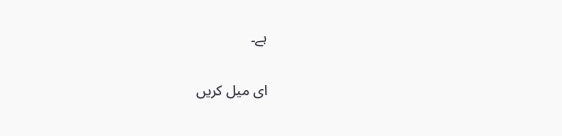ہے۔

ای میل کریں